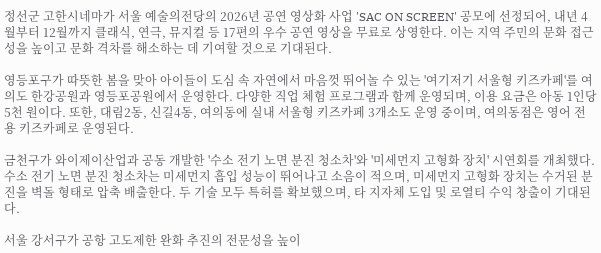정선군 고한시네마가 서울 예술의전당의 2026년 공연 영상화 사업 'SAC ON SCREEN' 공모에 선정되어, 내년 4월부터 12월까지 클래식, 연극, 뮤지컬 등 17편의 우수 공연 영상을 무료로 상영한다. 이는 지역 주민의 문화 접근성을 높이고 문화 격차를 해소하는 데 기여할 것으로 기대된다.

영등포구가 따뜻한 봄을 맞아 아이들이 도심 속 자연에서 마음껏 뛰어놀 수 있는 '여기저기 서울형 키즈카페'를 여의도 한강공원과 영등포공원에서 운영한다. 다양한 직업 체험 프로그램과 함께 운영되며, 이용 요금은 아동 1인당 5천 원이다. 또한, 대림2동, 신길4동, 여의동에 실내 서울형 키즈카페 3개소도 운영 중이며, 여의동점은 영어 전용 키즈카페로 운영된다.

금천구가 와이제이산업과 공동 개발한 '수소 전기 노면 분진 청소차'와 '미세먼지 고형화 장치' 시연회를 개최했다. 수소 전기 노면 분진 청소차는 미세먼지 흡입 성능이 뛰어나고 소음이 적으며, 미세먼지 고형화 장치는 수거된 분진을 벽돌 형태로 압축 배출한다. 두 기술 모두 특허를 확보했으며, 타 지자체 도입 및 로열티 수익 창출이 기대된다.

서울 강서구가 공항 고도제한 완화 추진의 전문성을 높이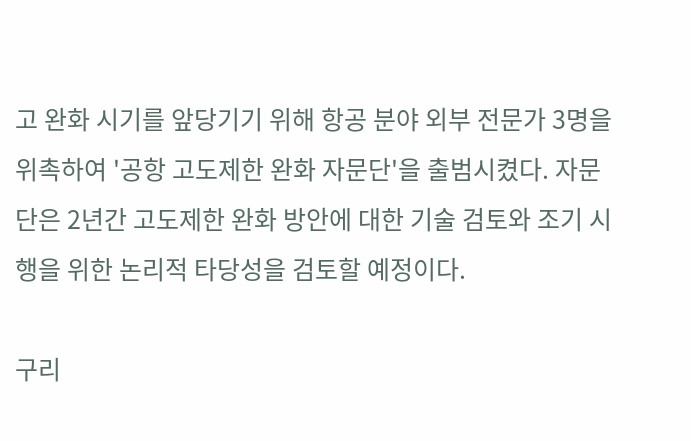고 완화 시기를 앞당기기 위해 항공 분야 외부 전문가 3명을 위촉하여 '공항 고도제한 완화 자문단'을 출범시켰다. 자문단은 2년간 고도제한 완화 방안에 대한 기술 검토와 조기 시행을 위한 논리적 타당성을 검토할 예정이다.

구리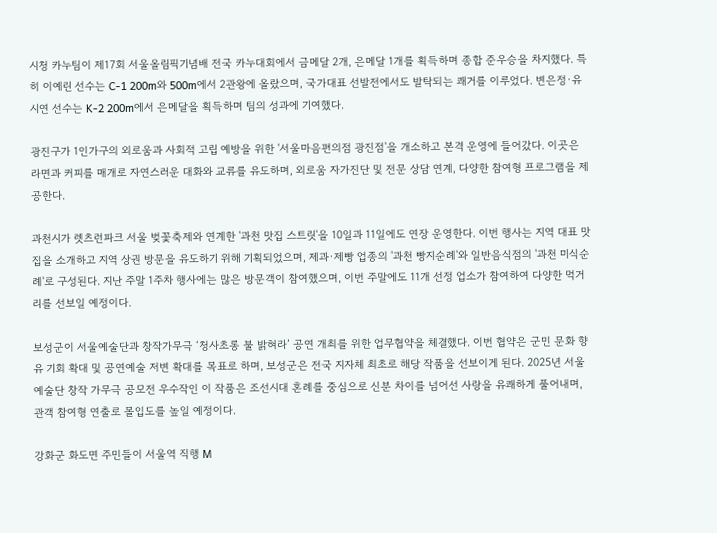시청 카누팀이 제17회 서울올림픽기념배 전국 카누대회에서 금메달 2개, 은메달 1개를 획득하며 종합 준우승을 차지했다. 특히 이예린 선수는 C-1 200m와 500m에서 2관왕에 올랐으며, 국가대표 선발전에서도 발탁되는 쾌거를 이루었다. 변은정·유시연 선수는 K-2 200m에서 은메달을 획득하며 팀의 성과에 기여했다.

광진구가 1인가구의 외로움과 사회적 고립 예방을 위한 '서울마음편의점 광진점'을 개소하고 본격 운영에 들어갔다. 이곳은 라면과 커피를 매개로 자연스러운 대화와 교류를 유도하며, 외로움 자가진단 및 전문 상담 연계, 다양한 참여형 프로그램을 제공한다.

과천시가 렛츠런파크 서울 벚꽃축제와 연계한 '과천 맛집 스트릿'을 10일과 11일에도 연장 운영한다. 이번 행사는 지역 대표 맛집을 소개하고 지역 상권 방문을 유도하기 위해 기획되었으며, 제과·제빵 업종의 '과천 빵지순례'와 일반음식점의 '과천 미식순례'로 구성된다. 지난 주말 1주차 행사에는 많은 방문객이 참여했으며, 이번 주말에도 11개 선정 업소가 참여하여 다양한 먹거리를 선보일 예정이다.

보성군이 서울예술단과 창작가무극 ‘청사초롱 불 밝혀라’ 공연 개최를 위한 업무협약을 체결했다. 이번 협약은 군민 문화 향유 기회 확대 및 공연예술 저변 확대를 목표로 하며, 보성군은 전국 지자체 최초로 해당 작품을 선보이게 된다. 2025년 서울예술단 창작 가무극 공모전 우수작인 이 작품은 조선시대 혼례를 중심으로 신분 차이를 넘어선 사랑을 유쾌하게 풀어내며, 관객 참여형 연출로 몰입도를 높일 예정이다.

강화군 화도면 주민들이 서울역 직행 M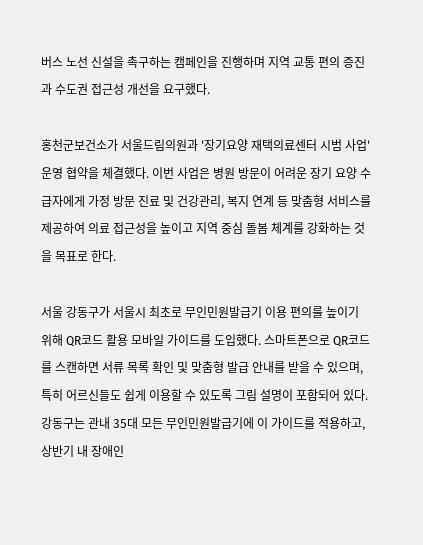버스 노선 신설을 촉구하는 캠페인을 진행하며 지역 교통 편의 증진과 수도권 접근성 개선을 요구했다.

홍천군보건소가 서울드림의원과 '장기요양 재택의료센터 시범 사업' 운영 협약을 체결했다. 이번 사업은 병원 방문이 어려운 장기 요양 수급자에게 가정 방문 진료 및 건강관리, 복지 연계 등 맞춤형 서비스를 제공하여 의료 접근성을 높이고 지역 중심 돌봄 체계를 강화하는 것을 목표로 한다.

서울 강동구가 서울시 최초로 무인민원발급기 이용 편의를 높이기 위해 QR코드 활용 모바일 가이드를 도입했다. 스마트폰으로 QR코드를 스캔하면 서류 목록 확인 및 맞춤형 발급 안내를 받을 수 있으며, 특히 어르신들도 쉽게 이용할 수 있도록 그림 설명이 포함되어 있다. 강동구는 관내 35대 모든 무인민원발급기에 이 가이드를 적용하고, 상반기 내 장애인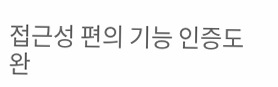접근성 편의 기능 인증도 완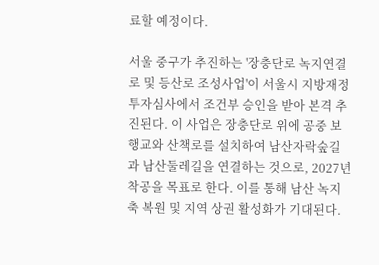료할 예정이다.

서울 중구가 추진하는 '장충단로 녹지연결로 및 등산로 조성사업'이 서울시 지방재정투자심사에서 조건부 승인을 받아 본격 추진된다. 이 사업은 장충단로 위에 공중 보행교와 산책로를 설치하여 남산자락숲길과 남산둘레길을 연결하는 것으로, 2027년 착공을 목표로 한다. 이를 통해 남산 녹지축 복원 및 지역 상권 활성화가 기대된다.